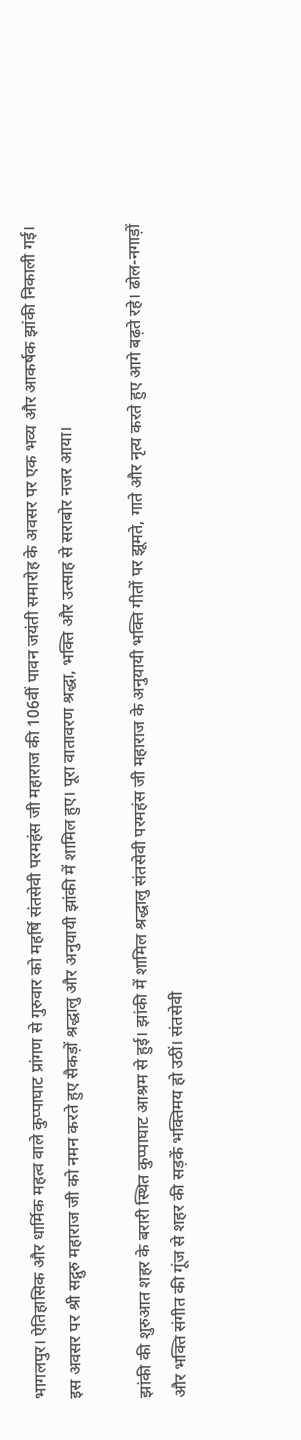भागलपुर। ऐतिहासिक और धार्मिक महत्व वाले कुप्पाघाट प्रांगण से गुरुवार को महर्षि संतसेवी परमहंस जी महाराज की 106वीं पावन जयंती समारोह के अवसर पर एक भव्य और आकर्षक झांकी निकाली गई। इस अवसर पर श्री सद्गुरु महाराज जी को नमन करते हुए सैकड़ों श्रद्धालु और अनुयायी झांकी में शामिल हुए। पूरा वातावरण श्रद्धा, भक्ति और उत्साह से सराबोर नजर आया।

झांकी की शुरुआत शहर के बरारी स्थित कुप्पाघाट आश्रम से हुई। झांकी में शामिल श्रद्धालु संतसेवी परमहंस जी महाराज के अनुयायी भक्ति गीतों पर झूमते, गाते और नृत्य करते हुए आगे बढ़ते रहे। ढोल-नगाड़ों और भक्ति संगीत की गूंज से शहर की सड़कें भक्तिमय हो उठीं। संतसेवी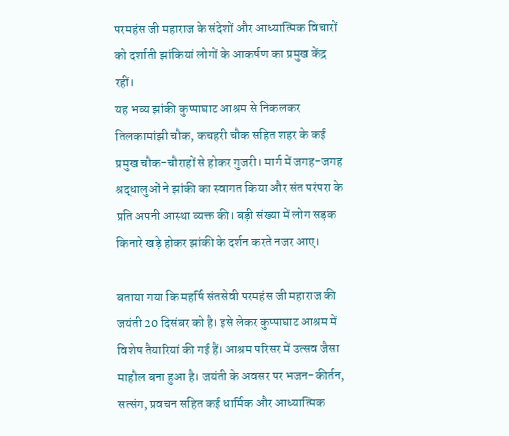परमहंस जी महाराज के संदेशों और आध्यात्मिक विचारों को दर्शाती झांकियां लोगों के आकर्षण का प्रमुख केंद्र रहीं।
यह भव्य झांकी कुप्पाघाट आश्रम से निकलकर तिलकामांझी चौक, कचहरी चौक सहित शहर के कई प्रमुख चौक-चौराहों से होकर गुजरी। मार्ग में जगह-जगह श्रद्धालुओं ने झांकी का स्वागत किया और संत परंपरा के प्रति अपनी आस्था व्यक्त की। बड़ी संख्या में लोग सड़क किनारे खड़े होकर झांकी के दर्शन करते नजर आए।

बताया गया कि महर्षि संतसेवी परमहंस जी महाराज की जयंती 20 दिसंबर को है। इसे लेकर कुप्पाघाट आश्रम में विशेष तैयारियां की गई हैं। आश्रम परिसर में उत्सव जैसा माहौल बना हुआ है। जयंती के अवसर पर भजन-कीर्तन, सत्संग, प्रवचन सहित कई धार्मिक और आध्यात्मिक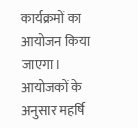कार्यक्रमों का आयोजन किया जाएगा।
आयोजकों के अनुसार महर्षि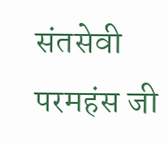संतसेवी परमहंस जी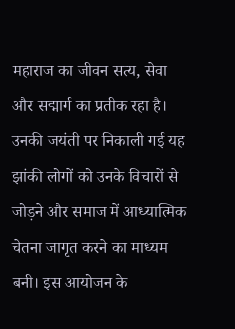महाराज का जीवन सत्य, सेवा और सद्मार्ग का प्रतीक रहा है। उनकी जयंती पर निकाली गई यह झांकी लोगों को उनके विचारों से जोड़ने और समाज में आध्यात्मिक चेतना जागृत करने का माध्यम बनी। इस आयोजन के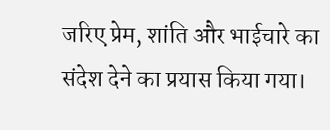जरिए प्रेम, शांति और भाईचारे का संदेश देने का प्रयास किया गया।